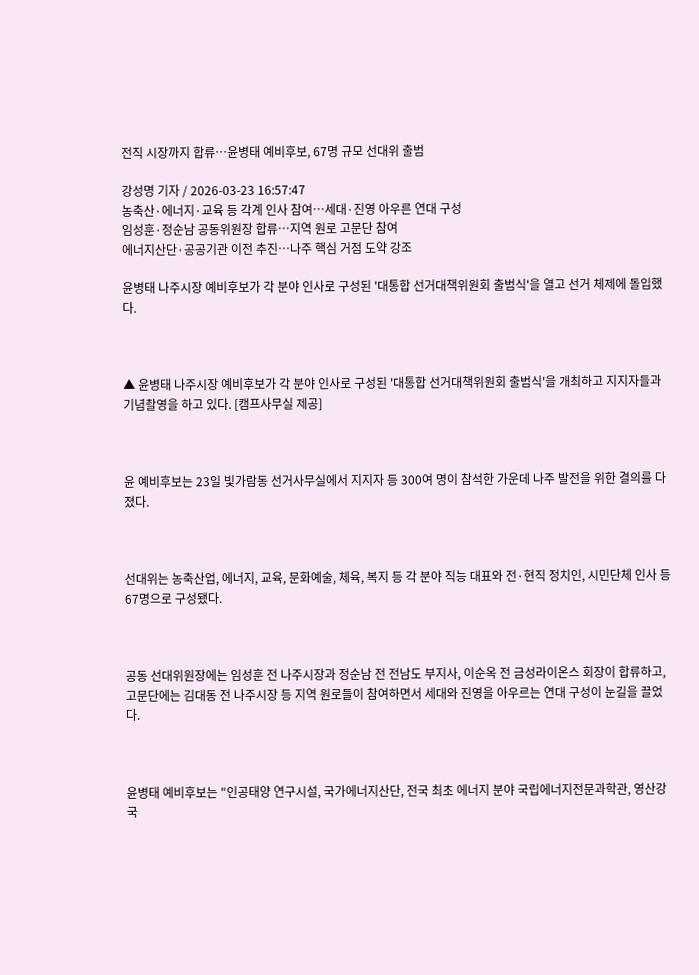전직 시장까지 합류…윤병태 예비후보, 67명 규모 선대위 출범

강성명 기자 / 2026-03-23 16:57:47
농축산·에너지·교육 등 각계 인사 참여…세대·진영 아우른 연대 구성
임성훈·정순남 공동위원장 합류…지역 원로 고문단 참여
에너지산단·공공기관 이전 추진…나주 핵심 거점 도약 강조

윤병태 나주시장 예비후보가 각 분야 인사로 구성된 '대통합 선거대책위원회 출범식'을 열고 선거 체제에 돌입했다.



▲ 윤병태 나주시장 예비후보가 각 분야 인사로 구성된 '대통합 선거대책위원회 출범식'을 개최하고 지지자들과 기념촬영을 하고 있다. [캠프사무실 제공]



윤 예비후보는 23일 빛가람동 선거사무실에서 지지자 등 300여 명이 참석한 가운데 나주 발전을 위한 결의를 다졌다.



선대위는 농축산업, 에너지, 교육, 문화예술, 체육, 복지 등 각 분야 직능 대표와 전·현직 정치인, 시민단체 인사 등 67명으로 구성됐다.



공동 선대위원장에는 임성훈 전 나주시장과 정순남 전 전남도 부지사, 이순옥 전 금성라이온스 회장이 합류하고, 고문단에는 김대동 전 나주시장 등 지역 원로들이 참여하면서 세대와 진영을 아우르는 연대 구성이 눈길을 끌었다.



윤병태 예비후보는 "인공태양 연구시설, 국가에너지산단, 전국 최초 에너지 분야 국립에너지전문과학관, 영산강 국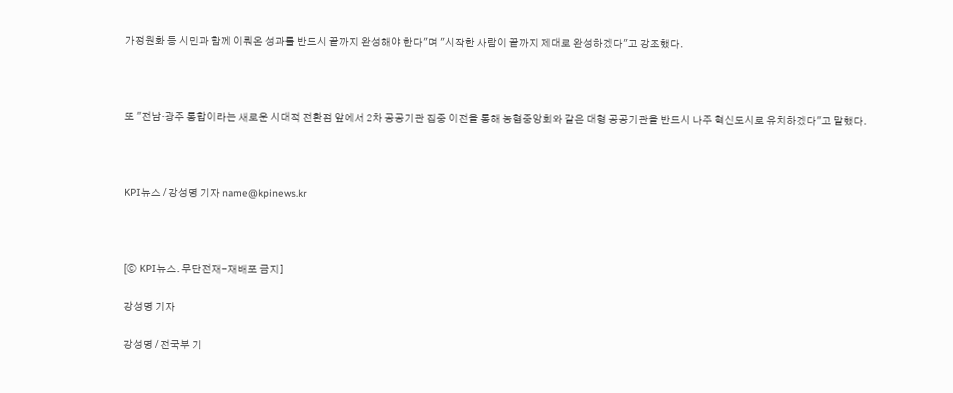가정원화 등 시민과 함께 이뤄온 성과를 반드시 끝까지 완성해야 한다"며 "시작한 사람이 끝까지 제대로 완성하겠다"고 강조했다.



또 "전남·광주 통합이라는 새로운 시대적 전환점 앞에서 2차 공공기관 집중 이전을 통해 농협중앙회와 같은 대형 공공기관을 반드시 나주 혁신도시로 유치하겠다"고 말했다.



KPI뉴스 / 강성명 기자 name@kpinews.kr



[ⓒ KPI뉴스. 무단전재-재배포 금지]

강성명 기자

강성명 / 전국부 기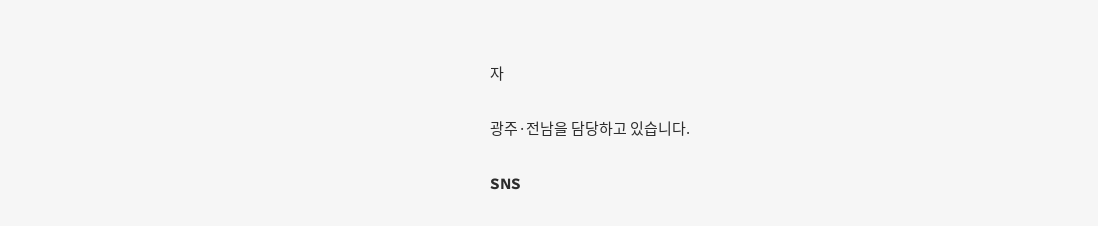자

광주·전남을 담당하고 있습니다.

SNS